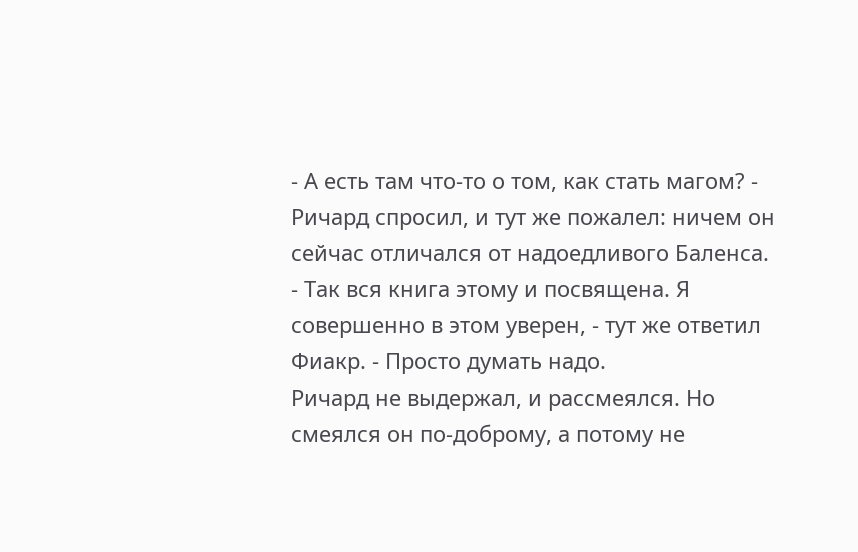- А есть там что-то о том, как стать магом? - Ричард спросил, и тут же пожалел: ничем он сейчас отличался от надоедливого Баленса.
- Так вся книга этому и посвящена. Я совершенно в этом уверен, - тут же ответил Фиакр. - Просто думать надо.
Ричард не выдержал, и рассмеялся. Но смеялся он по-доброму, а потому не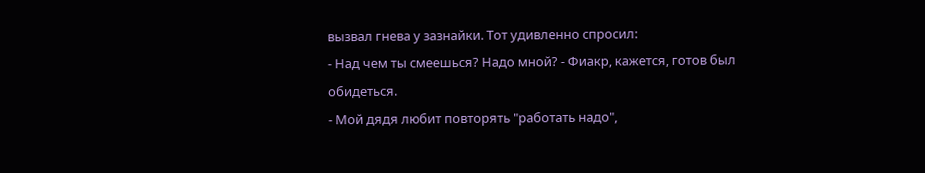вызвал гнева у зазнайки. Тот удивленно спросил:
- Над чем ты смеешься? Надо мной? - Фиакр, кажется, готов был обидеться.
- Мой дядя любит повторять "работать надо",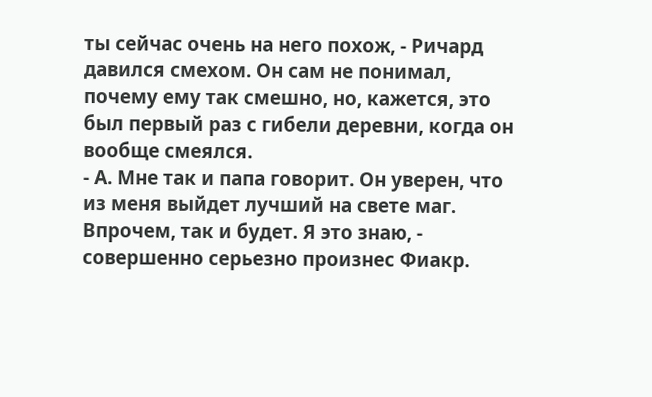ты сейчас очень на него похож, - Ричард давился смехом. Он сам не понимал, почему ему так смешно, но, кажется, это был первый раз с гибели деревни, когда он вообще смеялся.
- А. Мне так и папа говорит. Он уверен, что из меня выйдет лучший на свете маг. Впрочем, так и будет. Я это знаю, - совершенно серьезно произнес Фиакр.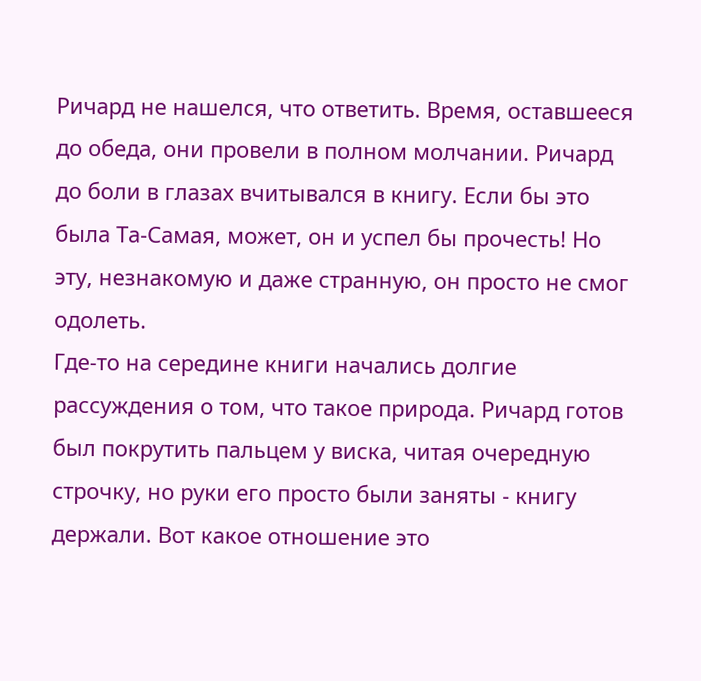Ричард не нашелся, что ответить. Время, оставшееся до обеда, они провели в полном молчании. Ричард до боли в глазах вчитывался в книгу. Если бы это была Та-Самая, может, он и успел бы прочесть! Но эту, незнакомую и даже странную, он просто не смог одолеть.
Где-то на середине книги начались долгие рассуждения о том, что такое природа. Ричард готов был покрутить пальцем у виска, читая очередную строчку, но руки его просто были заняты - книгу держали. Вот какое отношение это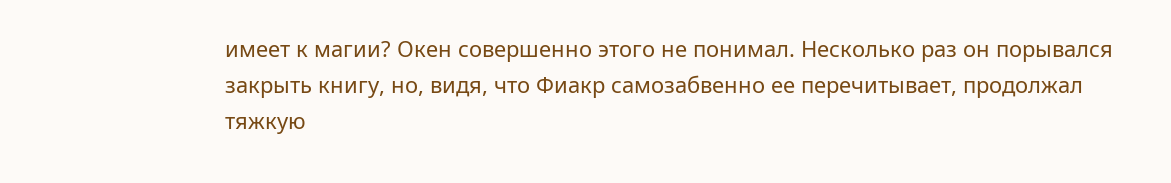имеет к магии? Окен совершенно этого не понимал. Несколько раз он порывался закрыть книгу, но, видя, что Фиакр самозабвенно ее перечитывает, продолжал тяжкую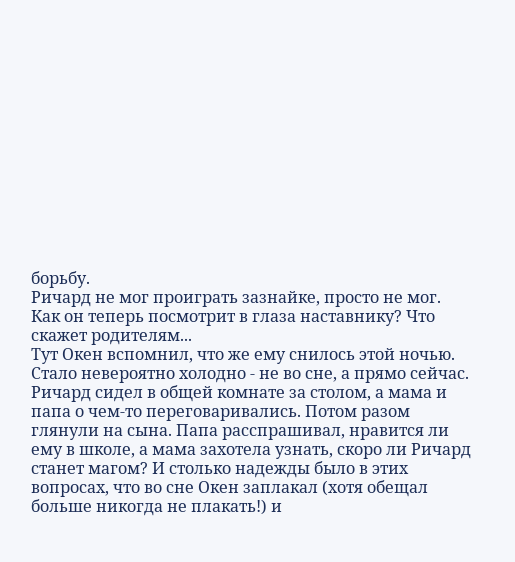борьбу.
Ричард не мог проиграть зазнайке, просто не мог. Как он теперь посмотрит в глаза наставнику? Что скажет родителям...
Тут Окен вспомнил, что же ему снилось этой ночью. Стало невероятно холодно - не во сне, а прямо сейчас. Ричард сидел в общей комнате за столом, а мама и папа о чем-то переговаривались. Потом разом глянули на сына. Папа расспрашивал, нравится ли ему в школе, а мама захотела узнать, скоро ли Ричард станет магом? И столько надежды было в этих вопросах, что во сне Окен заплакал (хотя обещал больше никогда не плакать!) и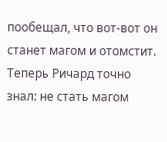пообещал, что вот-вот он станет магом и отомстит.
Теперь Ричард точно знал: не стать магом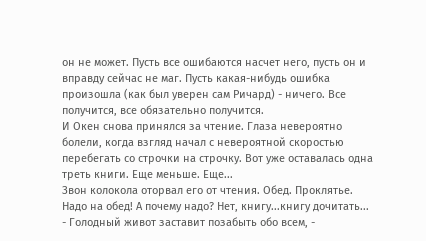он не может. Пусть все ошибаются насчет него, пусть он и вправду сейчас не маг. Пусть какая-нибудь ошибка произошла (как был уверен сам Ричард) - ничего. Все получится, все обязательно получится.
И Окен снова принялся за чтение. Глаза невероятно болели, когда взгляд начал с невероятной скоростью перебегать со строчки на строчку. Вот уже оставалась одна треть книги. Еще меньше. Еще...
Звон колокола оторвал его от чтения. Обед. Проклятье. Надо на обед! А почему надо? Нет, книгу...книгу дочитать...
- Голодный живот заставит позабыть обо всем, -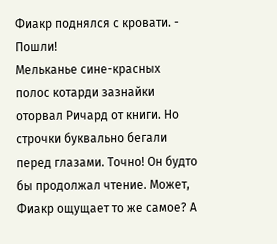Фиакр поднялся с кровати. - Пошли!
Мельканье сине-красных полос котарди зазнайки оторвал Ричард от книги. Но строчки буквально бегали перед глазами. Точно! Он будто бы продолжал чтение. Может, Фиакр ощущает то же самое? А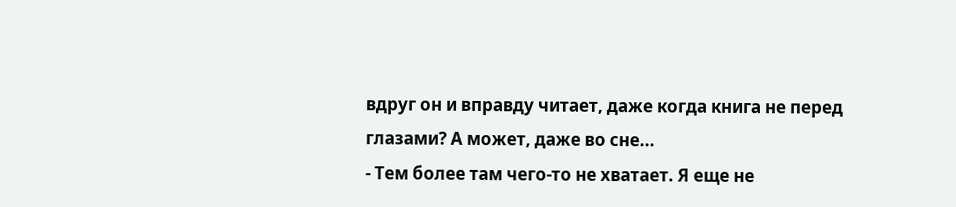вдруг он и вправду читает, даже когда книга не перед глазами? А может, даже во сне...
- Тем более там чего-то не хватает. Я еще не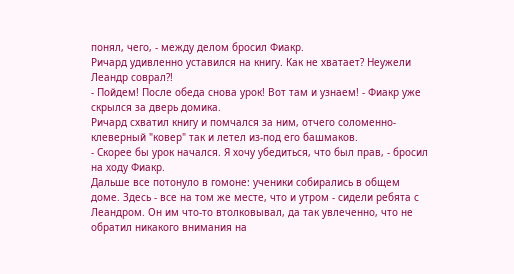понял, чего, - между делом бросил Фиакр.
Ричард удивленно уставился на книгу. Как не хватает? Неужели Леандр соврал?!
- Пойдем! После обеда снова урок! Вот там и узнаем! - Фиакр уже скрылся за дверь домика.
Ричард схватил книгу и помчался за ним, отчего соломенно-клеверный "ковер" так и летел из-под его башмаков.
- Скорее бы урок начался. Я хочу убедиться, что был прав, - бросил на ходу Фиакр.
Дальше все потонуло в гомоне: ученики собирались в общем доме. Здесь - все на том же месте, что и утром - сидели ребята с Леандром. Он им что-то втолковывал, да так увлеченно, что не обратил никакого внимания на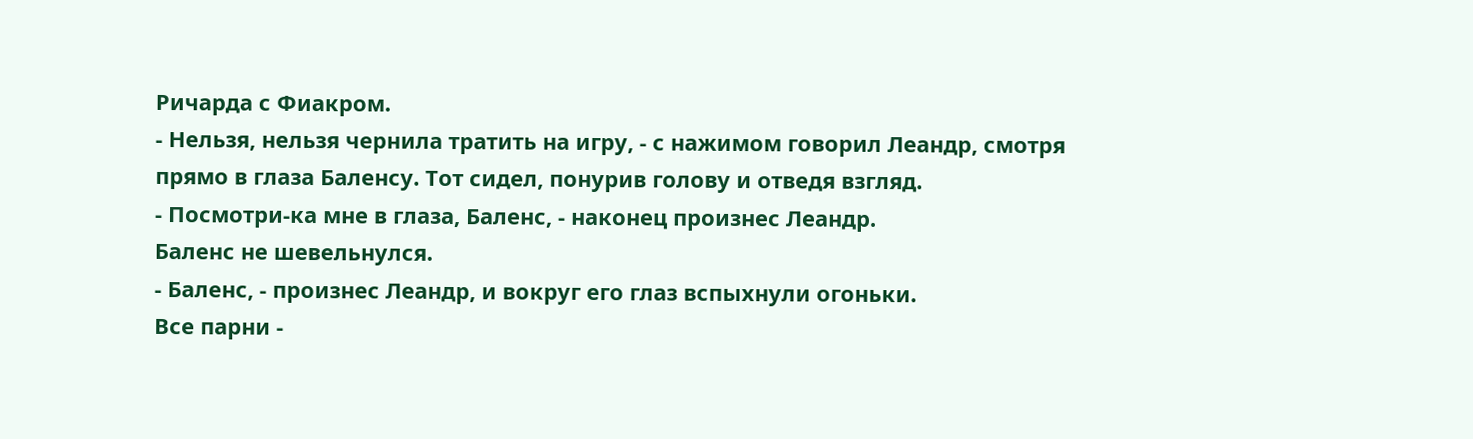Ричарда с Фиакром.
- Нельзя, нельзя чернила тратить на игру, - с нажимом говорил Леандр, смотря прямо в глаза Баленсу. Тот сидел, понурив голову и отведя взгляд.
- Посмотри-ка мне в глаза, Баленс, - наконец произнес Леандр.
Баленс не шевельнулся.
- Баленс, - произнес Леандр, и вокруг его глаз вспыхнули огоньки.
Все парни -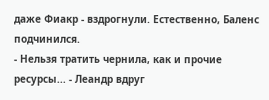даже Фиакр - вздрогнули. Естественно, Баленс подчинился.
- Нельзя тратить чернила, как и прочие ресурсы... - Леандр вдруг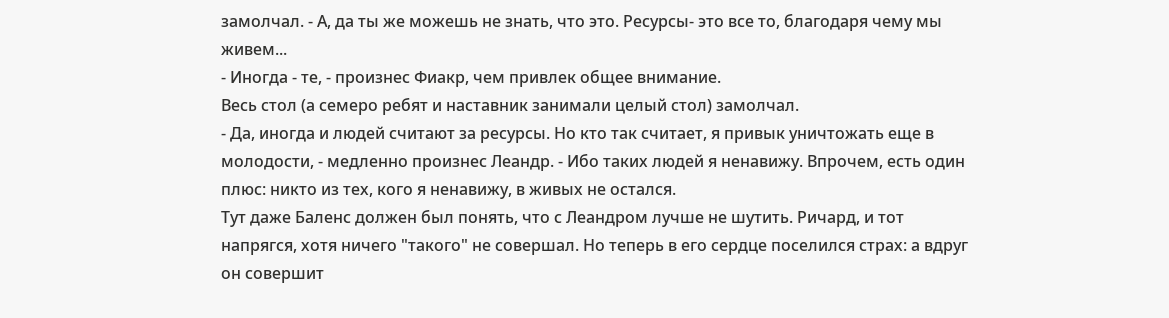замолчал. - А, да ты же можешь не знать, что это. Ресурсы- это все то, благодаря чему мы живем...
- Иногда - те, - произнес Фиакр, чем привлек общее внимание.
Весь стол (а семеро ребят и наставник занимали целый стол) замолчал.
- Да, иногда и людей считают за ресурсы. Но кто так считает, я привык уничтожать еще в молодости, - медленно произнес Леандр. - Ибо таких людей я ненавижу. Впрочем, есть один плюс: никто из тех, кого я ненавижу, в живых не остался.
Тут даже Баленс должен был понять, что с Леандром лучше не шутить. Ричард, и тот напрягся, хотя ничего "такого" не совершал. Но теперь в его сердце поселился страх: а вдруг он совершит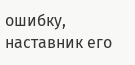ошибку, наставник его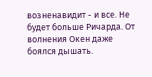возненавидит - и все. Не будет больше Ричарда. От волнения Окен даже боялся дышать.